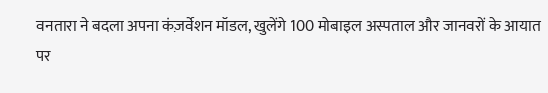वनतारा ने बदला अपना कंज़र्वेशन मॉडल, खुलेंगे 100 मोबाइल अस्पताल और जानवरों के आयात पर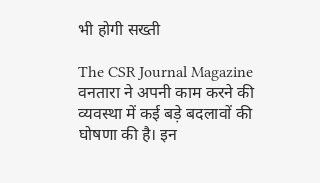भी होगी सख्ती

The CSR Journal Magazine
वनतारा ने अपनी काम करने की व्यवस्था में कई बड़े बदलावों की घोषणा की है। इन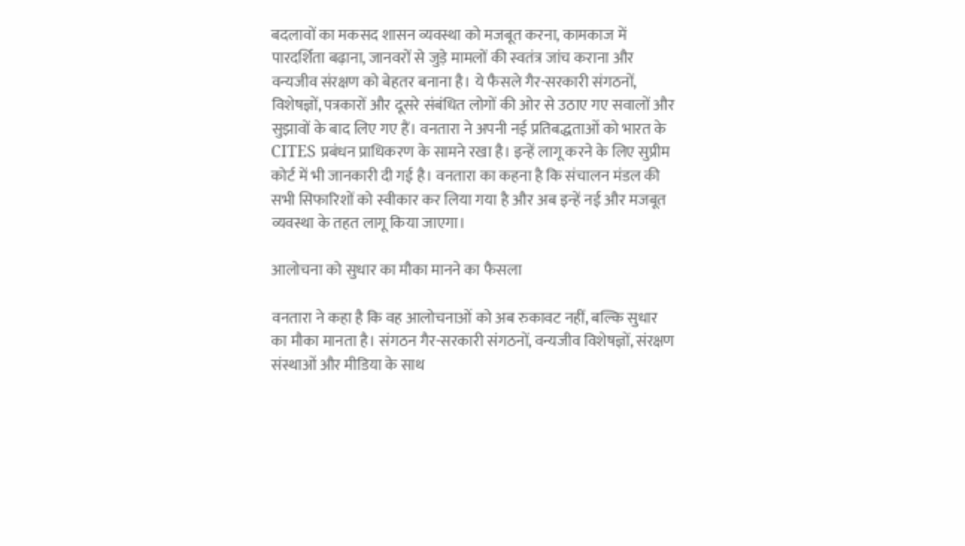बदलावों का मकसद शासन व्यवस्था को मजबूत करना, कामकाज में पारदर्शिता बढ़ाना, जानवरों से जुड़े मामलों की स्वतंत्र जांच कराना और वन्यजीव संरक्षण को बेहतर बनाना है। ये फैसले गैर-सरकारी संगठनों, विशेषज्ञों, पत्रकारों और दूसरे संबंधित लोगों की ओर से उठाए गए सवालों और सुझावों के बाद लिए गए हैं। वनतारा ने अपनी नई प्रतिबद्धताओं को भारत के CITES प्रबंधन प्राधिकरण के सामने रखा है। इन्हें लागू करने के लिए सुप्रीम कोर्ट में भी जानकारी दी गई है। वनतारा का कहना है कि संचालन मंडल की सभी सिफारिशों को स्वीकार कर लिया गया है और अब इन्हें नई और मजबूत व्यवस्था के तहत लागू किया जाएगा।

आलोचना को सुधार का मौका मानने का फैसला

वनतारा ने कहा है कि वह आलोचनाओं को अब रुकावट नहीं, बल्कि सुधार का मौका मानता है। संगठन गैर-सरकारी संगठनों, वन्यजीव विशेषज्ञों, संरक्षण संस्थाओं और मीडिया के साथ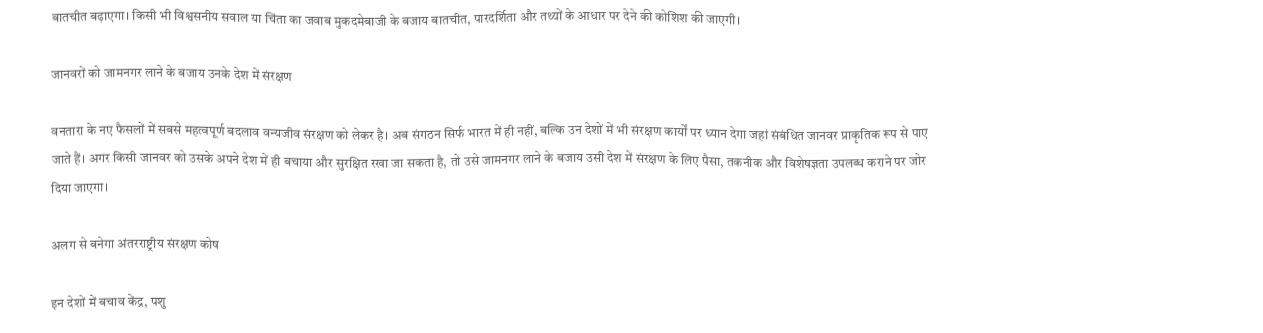बातचीत बढ़ाएगा। किसी भी विश्वसनीय सवाल या चिंता का जवाब मुकदमेबाजी के बजाय बातचीत, पारदर्शिता और तथ्यों के आधार पर देने की कोशिश की जाएगी।

जानवरों को जामनगर लाने के बजाय उनके देश में संरक्षण

वनतारा के नए फैसलों में सबसे महत्वपूर्ण बदलाव वन्यजीव संरक्षण को लेकर है। अब संगठन सिर्फ भारत में ही नहीं, बल्कि उन देशों में भी संरक्षण कार्यों पर ध्यान देगा जहां संबंधित जानवर प्राकृतिक रूप से पाए जाते हैं। अगर किसी जानवर को उसके अपने देश में ही बचाया और सुरक्षित रखा जा सकता है, तो उसे जामनगर लाने के बजाय उसी देश में संरक्षण के लिए पैसा, तकनीक और विशेषज्ञता उपलब्ध कराने पर जोर दिया जाएगा।

अलग से बनेगा अंतरराष्ट्रीय संरक्षण कोष

इन देशों में बचाव केंद्र, पशु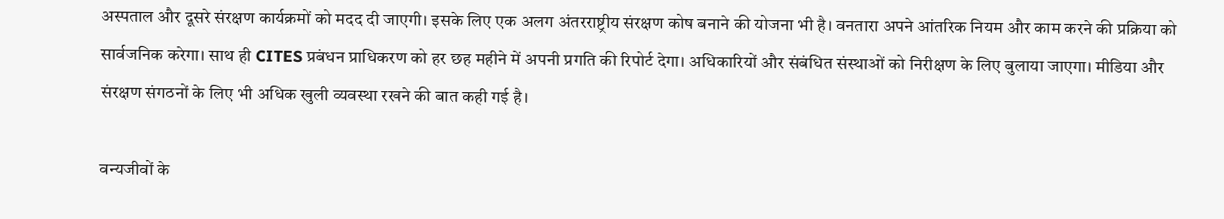अस्पताल और दूसरे संरक्षण कार्यक्रमों को मदद दी जाएगी। इसके लिए एक अलग अंतरराष्ट्रीय संरक्षण कोष बनाने की योजना भी है। वनतारा अपने आंतरिक नियम और काम करने की प्रक्रिया को सार्वजनिक करेगा। साथ ही CITES प्रबंधन प्राधिकरण को हर छह महीने में अपनी प्रगति की रिपोर्ट देगा। अधिकारियों और संबंधित संस्थाओं को निरीक्षण के लिए बुलाया जाएगा। मीडिया और संरक्षण संगठनों के लिए भी अधिक खुली व्यवस्था रखने की बात कही गई है।

वन्यजीवों के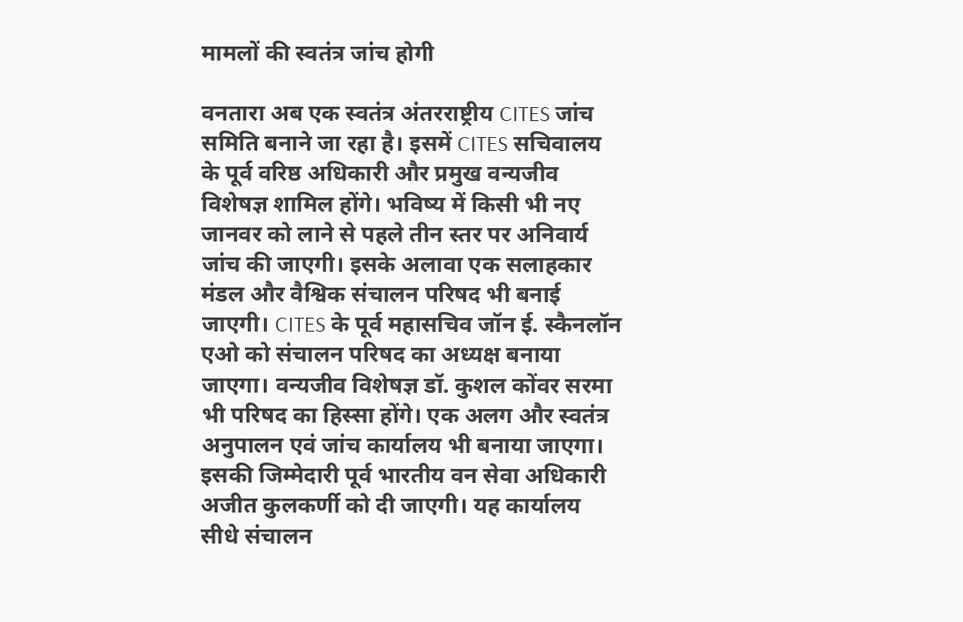मामलों की स्वतंत्र जांच होगी

वनतारा अब एक स्वतंत्र अंतरराष्ट्रीय CITES जांच समिति बनाने जा रहा है। इसमें CITES सचिवालय के पूर्व वरिष्ठ अधिकारी और प्रमुख वन्यजीव विशेषज्ञ शामिल होंगे। भविष्य में किसी भी नए जानवर को लाने से पहले तीन स्तर पर अनिवार्य जांच की जाएगी। इसके अलावा एक सलाहकार मंडल और वैश्विक संचालन परिषद भी बनाई जाएगी। CITES के पूर्व महासचिव जॉन ई. स्कैनलॉन एओ को संचालन परिषद का अध्यक्ष बनाया जाएगा। वन्यजीव विशेषज्ञ डॉ. कुशल कोंवर सरमा भी परिषद का हिस्सा होंगे। एक अलग और स्वतंत्र अनुपालन एवं जांच कार्यालय भी बनाया जाएगा। इसकी जिम्मेदारी पूर्व भारतीय वन सेवा अधिकारी अजीत कुलकर्णी को दी जाएगी। यह कार्यालय सीधे संचालन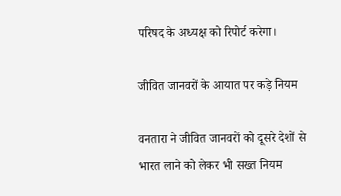परिषद के अध्यक्ष को रिपोर्ट करेगा।

जीवित जानवरों के आयात पर कड़े नियम

वनतारा ने जीवित जानवरों को दूसरे देशों से भारत लाने को लेकर भी सख्त नियम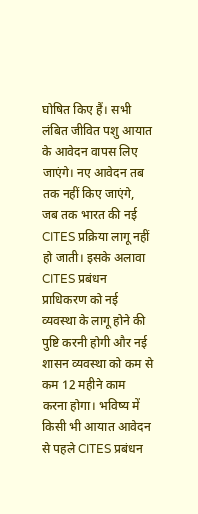घोषित किए हैं। सभी लंबित जीवित पशु आयात के आवेदन वापस लिए जाएंगे। नए आवेदन तब तक नहीं किए जाएंगे, जब तक भारत की नई CITES प्रक्रिया लागू नहीं हो जाती। इसके अलावा CITES प्रबंधन प्राधिकरण को नई व्यवस्था के लागू होने की पुष्टि करनी होगी और नई शासन व्यवस्था को कम से कम 12 महीने काम करना होगा। भविष्य में किसी भी आयात आवेदन से पहले CITES प्रबंधन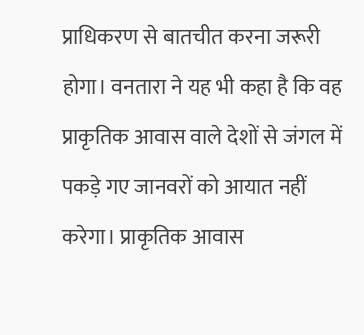प्राधिकरण से बातचीत करना जरूरी होगा। वनतारा ने यह भी कहा है कि वह प्राकृतिक आवास वाले देशों से जंगल में पकड़े गए जानवरों को आयात नहीं करेगा। प्राकृतिक आवास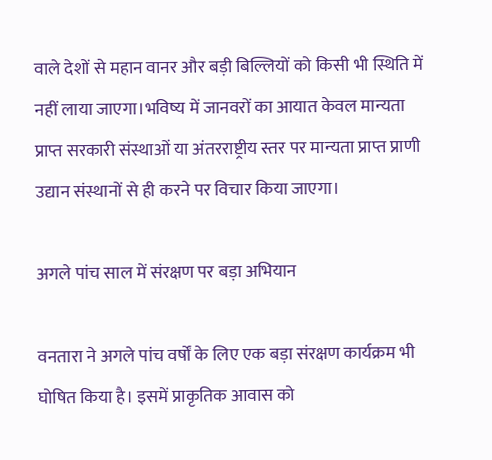वाले देशों से महान वानर और बड़ी बिल्लियों को किसी भी स्थिति में नहीं लाया जाएगा।भविष्य में जानवरों का आयात केवल मान्यता प्राप्त सरकारी संस्थाओं या अंतरराष्ट्रीय स्तर पर मान्यता प्राप्त प्राणी उद्यान संस्थानों से ही करने पर विचार किया जाएगा।

अगले पांच साल में संरक्षण पर बड़ा अभियान

वनतारा ने अगले पांच वर्षों के लिए एक बड़ा संरक्षण कार्यक्रम भी घोषित किया है। इसमें प्राकृतिक आवास को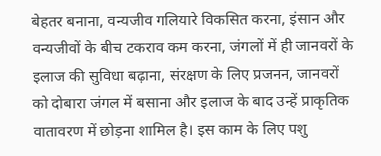बेहतर बनाना, वन्यजीव गलियारे विकसित करना, इंसान और वन्यजीवों के बीच टकराव कम करना, जंगलों में ही जानवरों के इलाज की सुविधा बढ़ाना, संरक्षण के लिए प्रजनन, जानवरों को दोबारा जंगल में बसाना और इलाज के बाद उन्हें प्राकृतिक वातावरण में छोड़ना शामिल है। इस काम के लिए पशु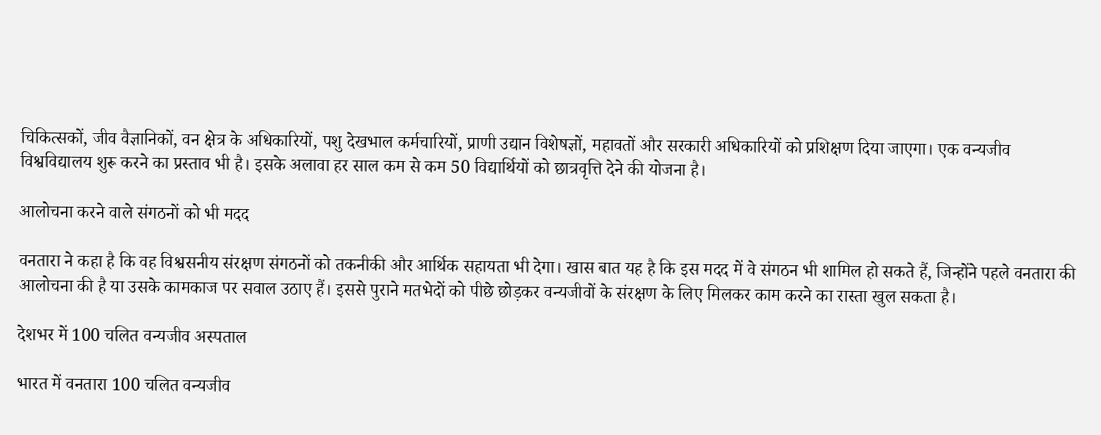चिकित्सकों, जीव वैज्ञानिकों, वन क्षेत्र के अधिकारियों, पशु देखभाल कर्मचारियों, प्राणी उद्यान विशेषज्ञों, महावतों और सरकारी अधिकारियों को प्रशिक्षण दिया जाएगा। एक वन्यजीव विश्वविद्यालय शुरू करने का प्रस्ताव भी है। इसके अलावा हर साल कम से कम 50 विद्यार्थियों को छात्रवृत्ति देने की योजना है।

आलोचना करने वाले संगठनों को भी मदद

वनतारा ने कहा है कि वह विश्वसनीय संरक्षण संगठनों को तकनीकी और आर्थिक सहायता भी देगा। खास बात यह है कि इस मदद में वे संगठन भी शामिल हो सकते हैं, जिन्होंने पहले वनतारा की आलोचना की है या उसके कामकाज पर सवाल उठाए हैं। इससे पुराने मतभेदों को पीछे छोड़कर वन्यजीवों के संरक्षण के लिए मिलकर काम करने का रास्ता खुल सकता है।

देशभर में 100 चलित वन्यजीव अस्पताल

भारत में वनतारा 100 चलित वन्यजीव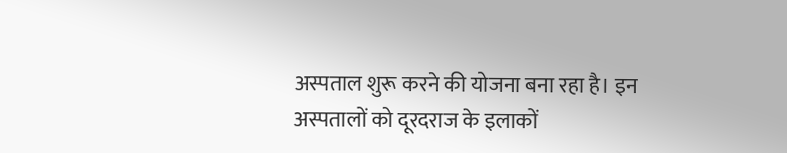अस्पताल शुरू करने की योजना बना रहा है। इन अस्पतालों को दूरदराज के इलाकों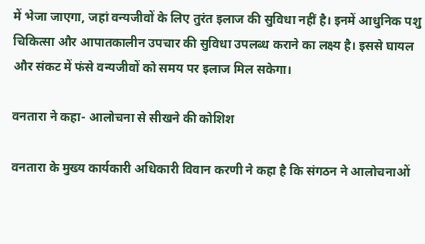में भेजा जाएगा, जहां वन्यजीवों के लिए तुरंत इलाज की सुविधा नहीं है। इनमें आधुनिक पशु चिकित्सा और आपातकालीन उपचार की सुविधा उपलब्ध कराने का लक्ष्य है। इससे घायल और संकट में फंसे वन्यजीवों को समय पर इलाज मिल सकेगा।

वनतारा ने कहा- आलोचना से सीखने की कोशिश

वनतारा के मुख्य कार्यकारी अधिकारी विवान करणी ने कहा है कि संगठन ने आलोचनाओं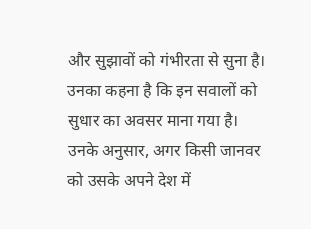और सुझावों को गंभीरता से सुना है। उनका कहना है कि इन सवालों को सुधार का अवसर माना गया है। उनके अनुसार, अगर किसी जानवर को उसके अपने देश में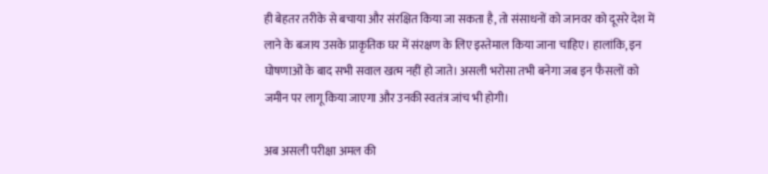ही बेहतर तरीके से बचाया और संरक्षित किया जा सकता है, तो संसाधनों को जानवर को दूसरे देश में लाने के बजाय उसके प्राकृतिक घर में संरक्षण के लिए इस्तेमाल किया जाना चाहिए। हालांकि, इन घोषणाओं के बाद सभी सवाल खत्म नहीं हो जाते। असली भरोसा तभी बनेगा जब इन फैसलों को जमीन पर लागू किया जाएगा और उनकी स्वतंत्र जांच भी होगी।

अब असली परीक्षा अमल की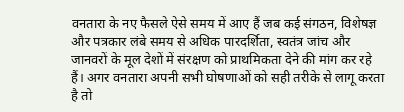वनतारा के नए फैसले ऐसे समय में आए हैं जब कई संगठन, विशेषज्ञ और पत्रकार लंबे समय से अधिक पारदर्शिता, स्वतंत्र जांच और जानवरों के मूल देशों में संरक्षण को प्राथमिकता देने की मांग कर रहे हैं। अगर वनतारा अपनी सभी घोषणाओं को सही तरीके से लागू करता है तो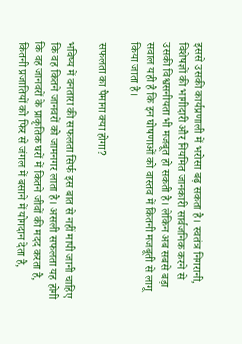इससे उसकी कार्यप्रणाली में भरोसा बढ़ सकता है। स्वतंत्र निगरानी, विशेषज्ञों की भागीदारी और नियमित जानकारी सार्वजनिक करने से उसकी विश्वसनीयता भी मजबूत हो सकती है। लेकिन अब सबसे बड़ा सवाल यही है कि इन घोषणाओं को वास्तव में कितनी मजबूती से लागू किया जाता है।

सफलता का पैमाना क्या होगा?

भविष्य में वनतारा की सफलता सिर्फ इस बात से नहीं मापी जानी चाहिए कि वह कितने जानवरों को जामनगर लाता है। असली सफलता यह होगी कि वह जानवरों के प्राकृतिक घरों में कितने जीवों की मदद करता है, कितनी प्रजातियों को फिर से जंगल में बसाने में योगदान देता है,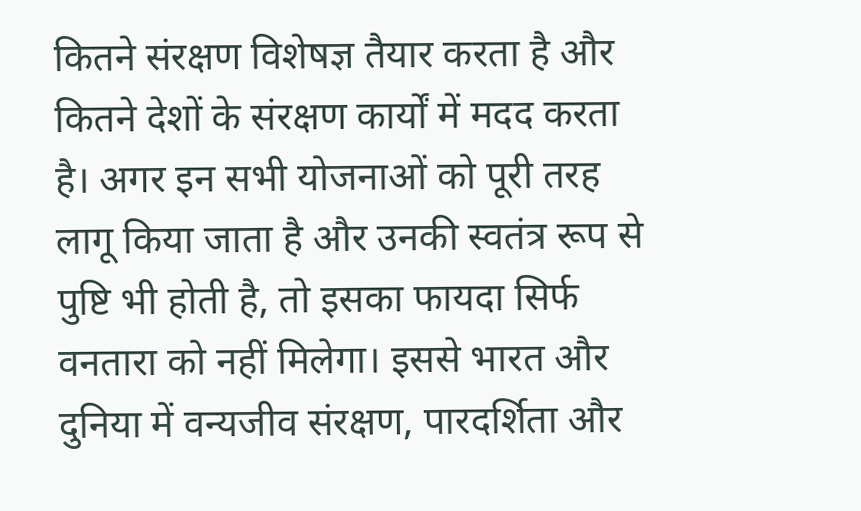कितने संरक्षण विशेषज्ञ तैयार करता है और कितने देशों के संरक्षण कार्यों में मदद करता है। अगर इन सभी योजनाओं को पूरी तरह लागू किया जाता है और उनकी स्वतंत्र रूप से पुष्टि भी होती है, तो इसका फायदा सिर्फ वनतारा को नहीं मिलेगा। इससे भारत और दुनिया में वन्यजीव संरक्षण, पारदर्शिता और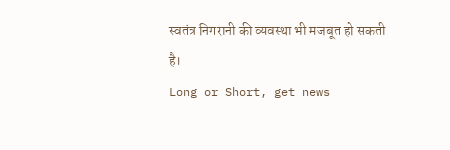स्वतंत्र निगरानी की व्यवस्था भी मजबूत हो सकती है।
Long or Short, get news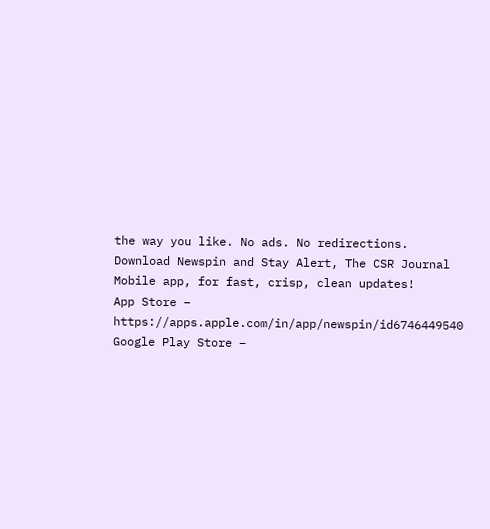the way you like. No ads. No redirections. Download Newspin and Stay Alert, The CSR Journal Mobile app, for fast, crisp, clean updates!
App Store –  https://apps.apple.com/in/app/newspin/id6746449540
Google Play Store –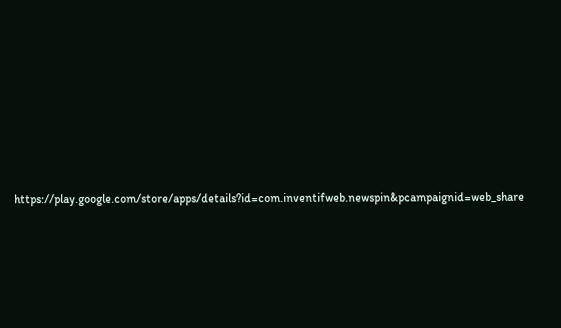https://play.google.com/store/apps/details?id=com.inventifweb.newspin&pcampaignid=web_share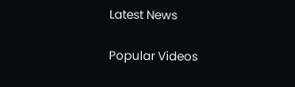Latest News

Popular Videos